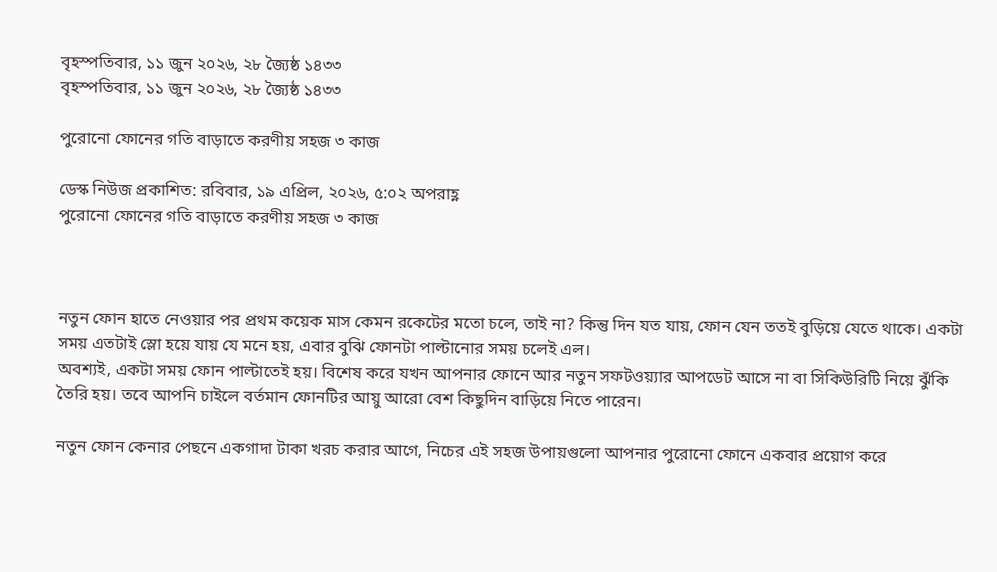বৃহস্পতিবার, ১১ জুন ২০২৬, ২৮ জ্যৈষ্ঠ ১৪৩৩
বৃহস্পতিবার, ১১ জুন ২০২৬, ২৮ জ্যৈষ্ঠ ১৪৩৩

পুরোনো ফোনের গতি বাড়াতে করণীয় সহজ ৩ কাজ

ডেস্ক নিউজ প্রকাশিত: রবিবার, ১৯ এপ্রিল, ২০২৬, ৫:০২ অপরাহ্ণ
পুরোনো ফোনের গতি বাড়াতে করণীয় সহজ ৩ কাজ



নতুন ফোন হাতে নেওয়ার পর প্রথম কয়েক মাস কেমন রকেটের মতো চলে, তাই না? কিন্তু দিন যত যায়, ফোন যেন ততই বুড়িয়ে যেতে থাকে। একটা সময় এতটাই স্লো হয়ে যায় যে মনে হয়, এবার বুঝি ফোনটা পাল্টানোর সময় চলেই এল।
অবশ্যই, একটা সময় ফোন পাল্টাতেই হয়। বিশেষ করে যখন আপনার ফোনে আর নতুন সফটওয়্যার আপডেট আসে না বা সিকিউরিটি নিয়ে ঝুঁকি তৈরি হয়। তবে আপনি চাইলে বর্তমান ফোনটির আয়ু আরো বেশ কিছুদিন বাড়িয়ে নিতে পারেন।

নতুন ফোন কেনার পেছনে একগাদা টাকা খরচ করার আগে, নিচের এই সহজ উপায়গুলো আপনার পুরোনো ফোনে একবার প্রয়োগ করে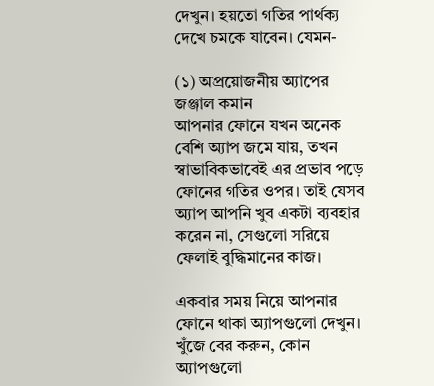দেখুন। হয়তো গতির পার্থক্য দেখে চমকে যাবেন। যেমন-

(১) অপ্রয়োজনীয় অ্যাপের জঞ্জাল কমান
আপনার ফোনে যখন অনেক বেশি অ্যাপ জমে যায়, তখন স্বাভাবিকভাবেই এর প্রভাব পড়ে ফোনের গতির ওপর। তাই যেসব অ্যাপ আপনি খুব একটা ব্যবহার করেন না, সেগুলো সরিয়ে ফেলাই বুদ্ধিমানের কাজ।

একবার সময় নিয়ে আপনার ফোনে থাকা অ্যাপগুলো দেখুন। খুঁজে বের করুন, কোন অ্যাপগুলো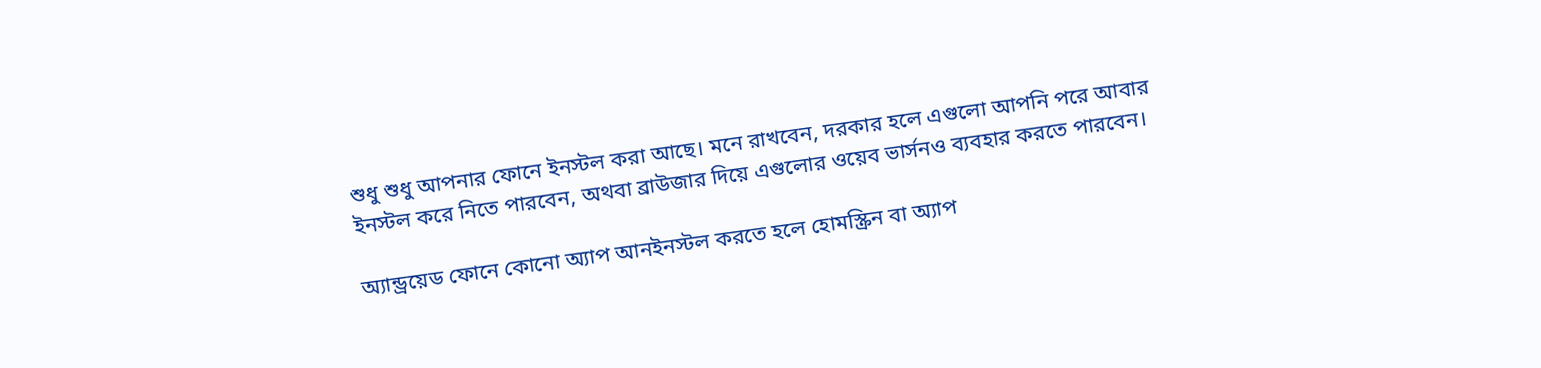শুধু শুধু আপনার ফোনে ইনস্টল করা আছে। মনে রাখবেন, দরকার হলে এগুলো আপনি পরে আবার ইনস্টল করে নিতে পারবেন, অথবা ব্রাউজার দিয়ে এগুলোর ওয়েব ভার্সনও ব্যবহার করতে পারবেন।

অ্যান্ড্রয়েড ফোনে কোনো অ্যাপ আনইনস্টল করতে হলে হোমস্ক্রিন বা অ্যাপ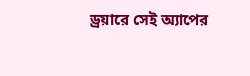ড্রয়ারে সেই অ্যাপের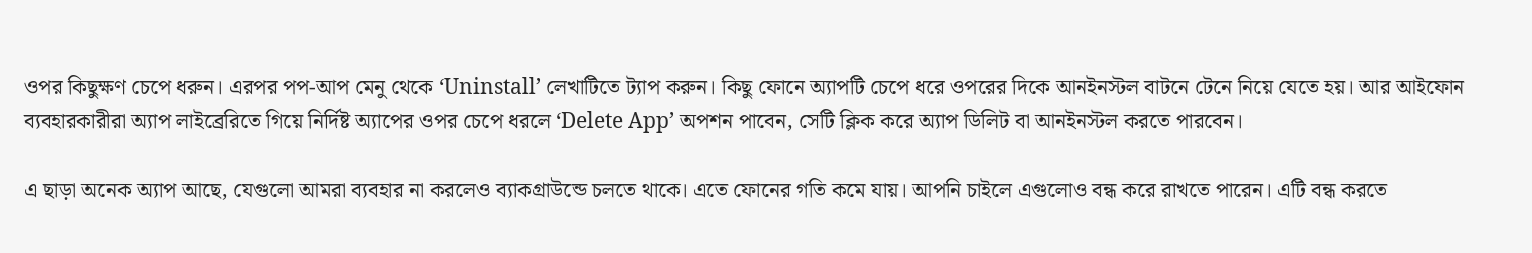ওপর কিছুক্ষণ চেপে ধরুন। এরপর পপ-আপ মেনু থেকে ‘Uninstall’ লেখাটিতে ট্যাপ করুন। কিছু ফোনে অ্যাপটি চেপে ধরে ওপরের দিকে আনইনস্টল বাটনে টেনে নিয়ে যেতে হয়। আর আইফোন ব্যবহারকারীরা অ্যাপ লাইব্রেরিতে গিয়ে নির্দিষ্ট অ্যাপের ওপর চেপে ধরলে ‘Delete App’ অপশন পাবেন, সেটি ক্লিক করে অ্যাপ ডিলিট বা আনইনস্টল করতে পারবেন।

এ ছাড়া অনেক অ্যাপ আছে, যেগুলো আমরা ব্যবহার না করলেও ব্যাকগ্রাউন্ডে চলতে থাকে। এতে ফোনের গতি কমে যায়। আপনি চাইলে এগুলোও বন্ধ করে রাখতে পারেন। এটি বন্ধ করতে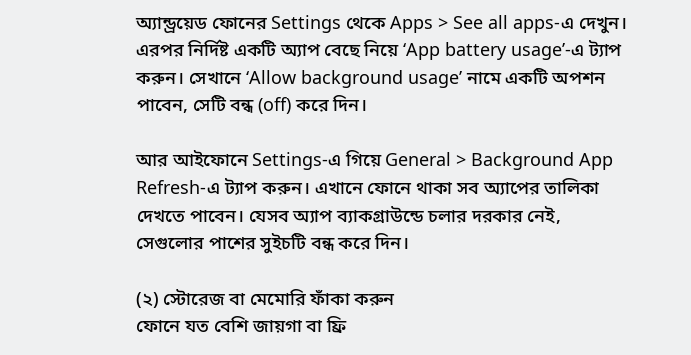অ্যান্ড্রয়েড ফোনের Settings থেকে Apps > See all apps-এ দেখুন। এরপর নির্দিষ্ট একটি অ্যাপ বেছে নিয়ে ‘App battery usage’-এ ট্যাপ করুন। সেখানে ‘Allow background usage’ নামে একটি অপশন পাবেন, সেটি বন্ধ (off) করে দিন।

আর আইফোনে Settings-এ গিয়ে General > Background App Refresh-এ ট্যাপ করুন। এখানে ফোনে থাকা সব অ্যাপের তালিকা দেখতে পাবেন। যেসব অ্যাপ ব্যাকগ্রাউন্ডে চলার দরকার নেই, সেগুলোর পাশের সুইচটি বন্ধ করে দিন।

(২) স্টোরেজ বা মেমোরি ফাঁকা করুন
ফোনে যত বেশি জায়গা বা ফ্রি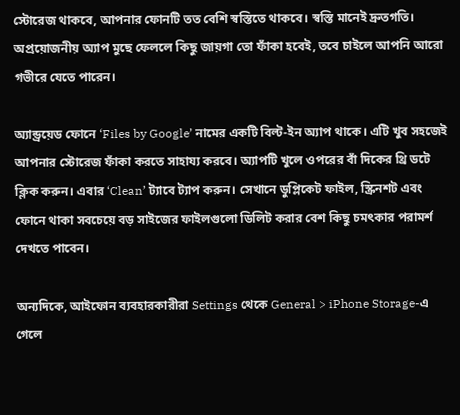স্টোরেজ থাকবে, আপনার ফোনটি তত বেশি স্বস্তিতে থাকবে। স্বস্তি মানেই দ্রুতগতি। অপ্রয়োজনীয় অ্যাপ মুছে ফেললে কিছু জায়গা তো ফাঁকা হবেই, তবে চাইলে আপনি আরো গভীরে যেতে পারেন।

অ্যান্ড্রয়েড ফোনে ‘Files by Google’ নামের একটি বিল্ট-ইন অ্যাপ থাকে। এটি খুব সহজেই আপনার স্টোরেজ ফাঁকা করতে সাহায্য করবে। অ্যাপটি খুলে ওপরের বাঁ দিকের থ্রি ডটে ক্লিক করুন। এবার ‘Clean’ ট্যাবে ট্যাপ করুন। সেখানে ডুপ্লিকেট ফাইল, স্ক্রিনশট এবং ফোনে থাকা সবচেয়ে বড় সাইজের ফাইলগুলো ডিলিট করার বেশ কিছু চমৎকার পরামর্শ দেখতে পাবেন।

অন্যদিকে, আইফোন ব্যবহারকারীরা Settings থেকে General > iPhone Storage-এ গেলে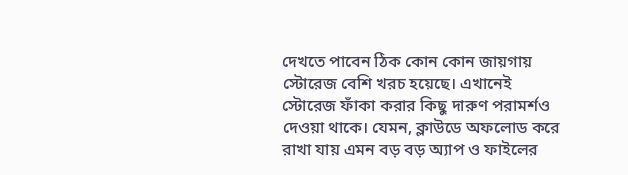দেখতে পাবেন ঠিক কোন কোন জায়গায় স্টোরেজ বেশি খরচ হয়েছে। এখানেই স্টোরেজ ফাঁকা করার কিছু দারুণ পরামর্শও দেওয়া থাকে। যেমন, ক্লাউডে অফলোড করে রাখা যায় এমন বড় বড় অ্যাপ ও ফাইলের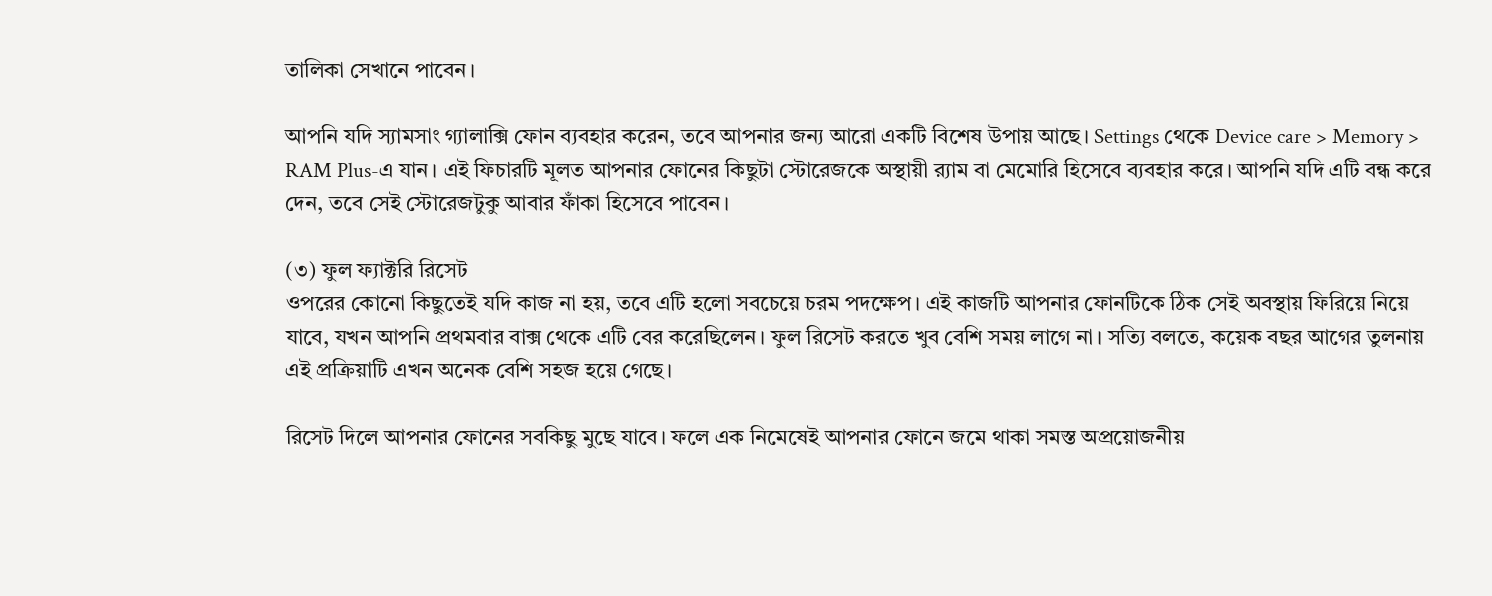তালিকা সেখানে পাবেন।

আপনি যদি স্যামসাং গ্যালাক্সি ফোন ব্যবহার করেন, তবে আপনার জন্য আরো একটি বিশেষ উপায় আছে। Settings থেকে Device care > Memory > RAM Plus-এ যান। এই ফিচারটি মূলত আপনার ফোনের কিছুটা স্টোরেজকে অস্থায়ী র‍্যাম বা মেমোরি হিসেবে ব্যবহার করে। আপনি যদি এটি বন্ধ করে দেন, তবে সেই স্টোরেজটুকু আবার ফাঁকা হিসেবে পাবেন।

(৩) ফুল ফ্যাক্টরি রিসেট
ওপরের কোনো কিছুতেই যদি কাজ না হয়, তবে এটি হলো সবচেয়ে চরম পদক্ষেপ। এই কাজটি আপনার ফোনটিকে ঠিক সেই অবস্থায় ফিরিয়ে নিয়ে যাবে, যখন আপনি প্রথমবার বাক্স থেকে এটি বের করেছিলেন। ফুল রিসেট করতে খুব বেশি সময় লাগে না। সত্যি বলতে, কয়েক বছর আগের তুলনায় এই প্রক্রিয়াটি এখন অনেক বেশি সহজ হয়ে গেছে।

রিসেট দিলে আপনার ফোনের সবকিছু মুছে যাবে। ফলে এক নিমেষেই আপনার ফোনে জমে থাকা সমস্ত অপ্রয়োজনীয়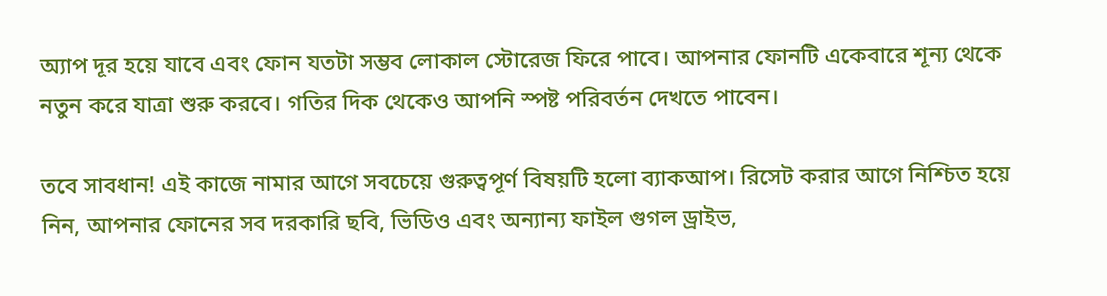অ্যাপ দূর হয়ে যাবে এবং ফোন যতটা সম্ভব লোকাল স্টোরেজ ফিরে পাবে। আপনার ফোনটি একেবারে শূন্য থেকে নতুন করে যাত্রা শুরু করবে। গতির দিক থেকেও আপনি স্পষ্ট পরিবর্তন দেখতে পাবেন।

তবে সাবধান! এই কাজে নামার আগে সবচেয়ে গুরুত্বপূর্ণ বিষয়টি হলো ব্যাকআপ। রিসেট করার আগে নিশ্চিত হয়ে নিন, আপনার ফোনের সব দরকারি ছবি, ভিডিও এবং অন্যান্য ফাইল গুগল ড্রাইভ,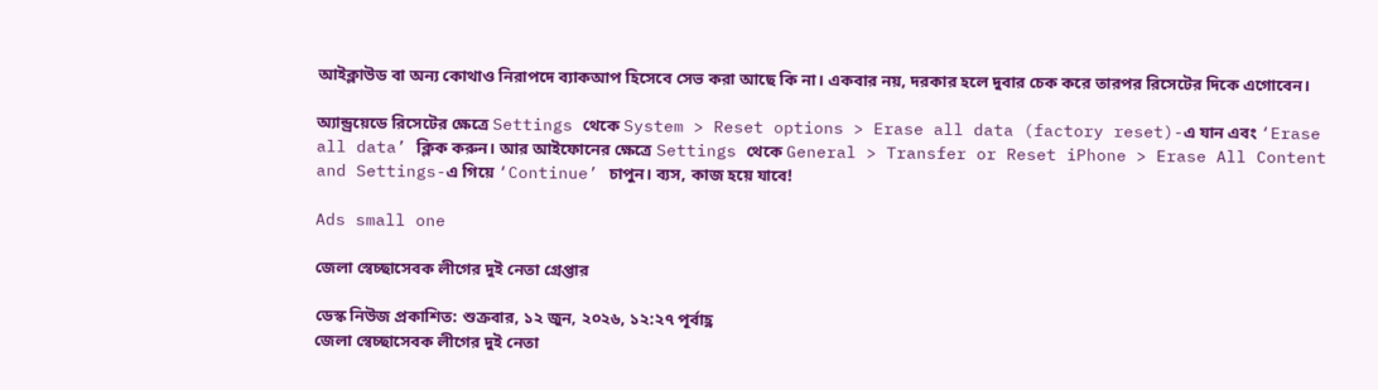আইক্লাউড বা অন্য কোথাও নিরাপদে ব্যাকআপ হিসেবে সেভ করা আছে কি না। একবার নয়, দরকার হলে দুবার চেক করে তারপর রিসেটের দিকে এগোবেন।

অ্যান্ড্রয়েডে রিসেটের ক্ষেত্রে Settings থেকে System > Reset options > Erase all data (factory reset)-এ যান এবং ‘Erase all data’ ক্লিক করুন। আর আইফোনের ক্ষেত্রে Settings থেকে General > Transfer or Reset iPhone > Erase All Content and Settings-এ গিয়ে ‘Continue’ চাপুন। ব্যস, কাজ হয়ে যাবে!

Ads small one

জেলা স্বেচ্ছাসেবক লীগের দুই নেতা গ্রেপ্তার

ডেস্ক নিউজ প্রকাশিত: শুক্রবার, ১২ জুন, ২০২৬, ১২:২৭ পূর্বাহ্ণ
জেলা স্বেচ্ছাসেবক লীগের দুই নেতা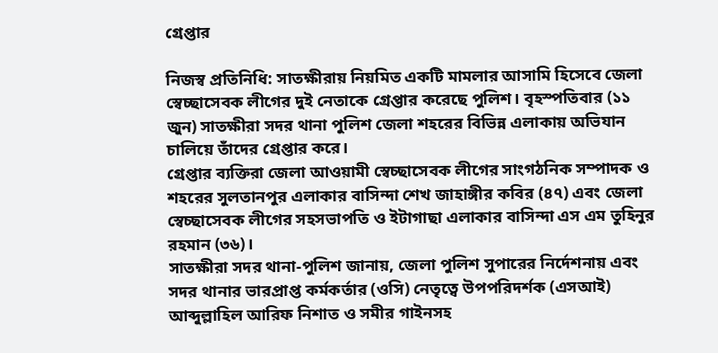গ্রেপ্তার

নিজস্ব প্রতিনিধি: সাতক্ষীরায় নিয়মিত একটি মামলার আসামি হিসেবে জেলা স্বেচ্ছাসেবক লীগের দুই নেতাকে গ্রেপ্তার করেছে পুলিশ। বৃহস্পতিবার (১১ জুন) সাতক্ষীরা সদর থানা পুলিশ জেলা শহরের বিভিন্ন এলাকায় অভিযান চালিয়ে তাঁদের গ্রেপ্তার করে।
গ্রেপ্তার ব্যক্তিরা জেলা আওয়ামী স্বেচ্ছাসেবক লীগের সাংগঠনিক সম্পাদক ও শহরের সুলতানপুর এলাকার বাসিন্দা শেখ জাহাঙ্গীর কবির (৪৭) এবং জেলা স্বেচ্ছাসেবক লীগের সহসভাপতি ও ইটাগাছা এলাকার বাসিন্দা এস এম তুহিনুর রহমান (৩৬)।
সাতক্ষীরা সদর থানা-পুলিশ জানায়, জেলা পুলিশ সুপারের নির্দেশনায় এবং সদর থানার ভারপ্রাপ্ত কর্মকর্তার (ওসি) নেতৃত্বে উপপরিদর্শক (এসআই) আব্দুল্লাহিল আরিফ নিশাত ও সমীর গাইনসহ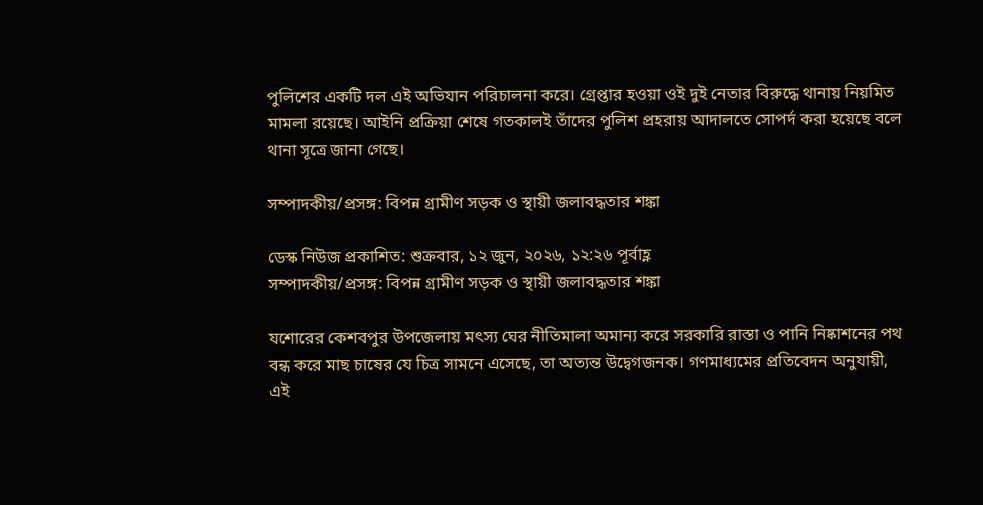পুলিশের একটি দল এই অভিযান পরিচালনা করে। গ্রেপ্তার হওয়া ওই দুই নেতার বিরুদ্ধে থানায় নিয়মিত মামলা রয়েছে। আইনি প্রক্রিয়া শেষে গতকালই তাঁদের পুলিশ প্রহরায় আদালতে সোপর্দ করা হয়েছে বলে থানা সূত্রে জানা গেছে।

সম্পাদকীয়/প্রসঙ্গ: বিপন্ন গ্রামীণ সড়ক ও স্থায়ী জলাবদ্ধতার শঙ্কা

ডেস্ক নিউজ প্রকাশিত: শুক্রবার, ১২ জুন, ২০২৬, ১২:২৬ পূর্বাহ্ণ
সম্পাদকীয়/প্রসঙ্গ: বিপন্ন গ্রামীণ সড়ক ও স্থায়ী জলাবদ্ধতার শঙ্কা

যশোরের কেশবপুর উপজেলায় মৎস্য ঘের নীতিমালা অমান্য করে সরকারি রাস্তা ও পানি নিষ্কাশনের পথ বন্ধ করে মাছ চাষের যে চিত্র সামনে এসেছে, তা অত্যন্ত উদ্বেগজনক। গণমাধ্যমের প্রতিবেদন অনুযায়ী, এই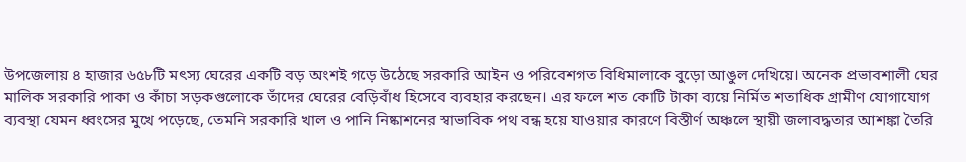উপজেলায় ৪ হাজার ৬৫৮টি মৎস্য ঘেরের একটি বড় অংশই গড়ে উঠেছে সরকারি আইন ও পরিবেশগত বিধিমালাকে বুড়ো আঙুল দেখিয়ে। অনেক প্রভাবশালী ঘের মালিক সরকারি পাকা ও কাঁচা সড়কগুলোকে তাঁদের ঘেরের বেড়িবাঁধ হিসেবে ব্যবহার করছেন। এর ফলে শত কোটি টাকা ব্যয়ে নির্মিত শতাধিক গ্রামীণ যোগাযোগ ব্যবস্থা যেমন ধ্বংসের মুখে পড়েছে, তেমনি সরকারি খাল ও পানি নিষ্কাশনের স্বাভাবিক পথ বন্ধ হয়ে যাওয়ার কারণে বিস্তীর্ণ অঞ্চলে স্থায়ী জলাবদ্ধতার আশঙ্কা তৈরি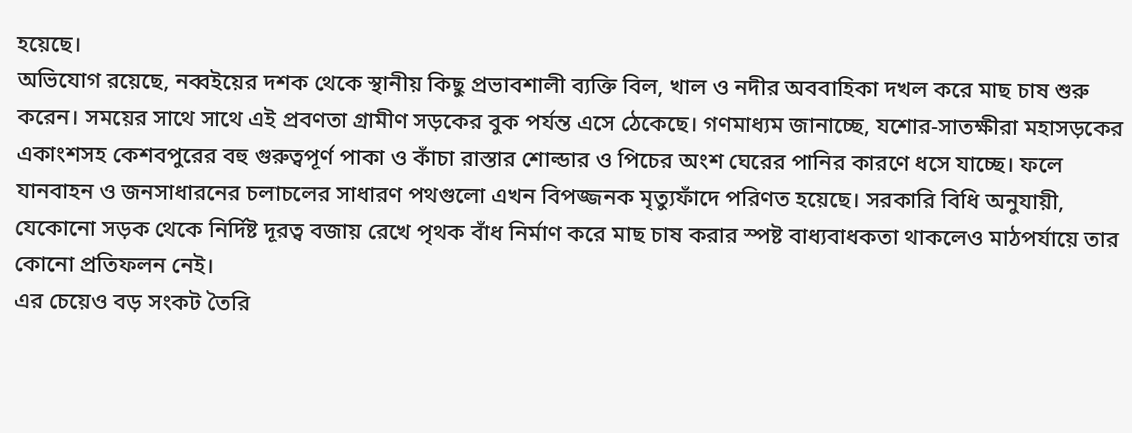হয়েছে।
অভিযোগ রয়েছে, নব্বইয়ের দশক থেকে স্থানীয় কিছু প্রভাবশালী ব্যক্তি বিল, খাল ও নদীর অববাহিকা দখল করে মাছ চাষ শুরু করেন। সময়ের সাথে সাথে এই প্রবণতা গ্রামীণ সড়কের বুক পর্যন্ত এসে ঠেকেছে। গণমাধ্যম জানাচ্ছে, যশোর-সাতক্ষীরা মহাসড়কের একাংশসহ কেশবপুরের বহু গুরুত্বপূর্ণ পাকা ও কাঁচা রাস্তার শোল্ডার ও পিচের অংশ ঘেরের পানির কারণে ধসে যাচ্ছে। ফলে যানবাহন ও জনসাধারনের চলাচলের সাধারণ পথগুলো এখন বিপজ্জনক মৃত্যুফাঁদে পরিণত হয়েছে। সরকারি বিধি অনুযায়ী, যেকোনো সড়ক থেকে নির্দিষ্ট দূরত্ব বজায় রেখে পৃথক বাঁধ নির্মাণ করে মাছ চাষ করার স্পষ্ট বাধ্যবাধকতা থাকলেও মাঠপর্যায়ে তার কোনো প্রতিফলন নেই।
এর চেয়েও বড় সংকট তৈরি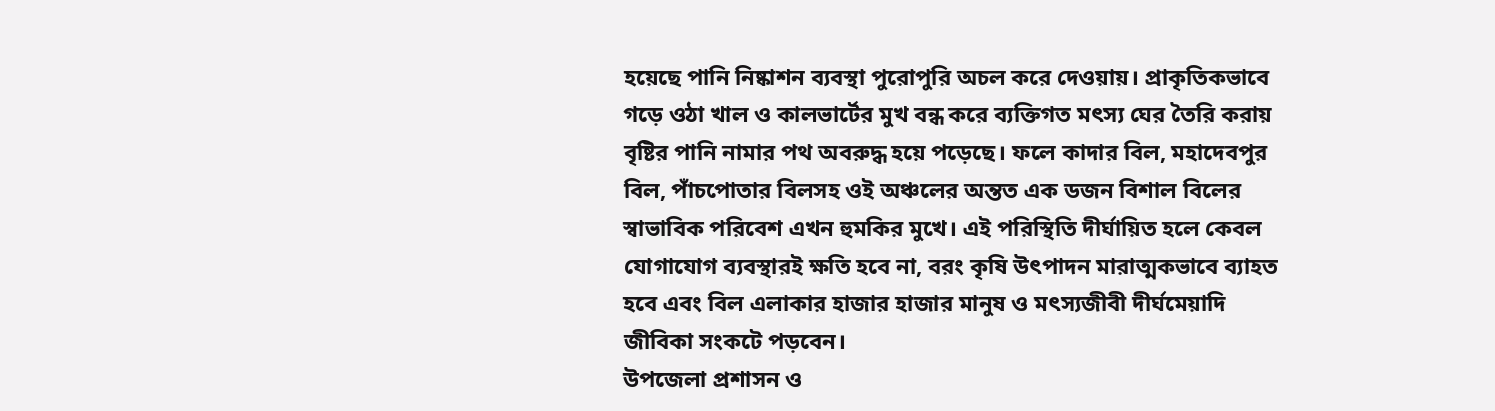হয়েছে পানি নিষ্কাশন ব্যবস্থা পুরোপুরি অচল করে দেওয়ায়। প্রাকৃতিকভাবে গড়ে ওঠা খাল ও কালভার্টের মুখ বন্ধ করে ব্যক্তিগত মৎস্য ঘের তৈরি করায় বৃষ্টির পানি নামার পথ অবরুদ্ধ হয়ে পড়েছে। ফলে কাদার বিল, মহাদেবপুর বিল, পাঁচপোতার বিলসহ ওই অঞ্চলের অন্তত এক ডজন বিশাল বিলের স্বাভাবিক পরিবেশ এখন হুমকির মুখে। এই পরিস্থিতি দীর্ঘায়িত হলে কেবল যোগাযোগ ব্যবস্থারই ক্ষতি হবে না, বরং কৃষি উৎপাদন মারাত্মকভাবে ব্যাহত হবে এবং বিল এলাকার হাজার হাজার মানুষ ও মৎস্যজীবী দীর্ঘমেয়াদি জীবিকা সংকটে পড়বেন।
উপজেলা প্রশাসন ও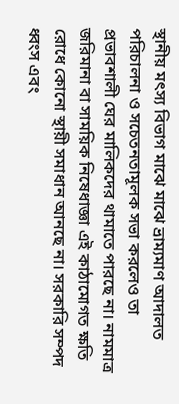স্থানীয় মৎস্য বিভাগ মাঝে মাঝে ভ্রাম্যমাণ আদালত পরিচালনা ও সচেতনতামূলক সভা করলেও তা প্রভাবশালী ঘের মালিকদের থামাতে পারছে না। নামমাত্র জরিমানা বা সাময়িক নিষেধাজ্ঞা এই কাঠামোগত ক্ষতি রোধে কোনো স্থায়ী সমাধান আনছে না। সরকারি সম্পদ ধ্বংস এবং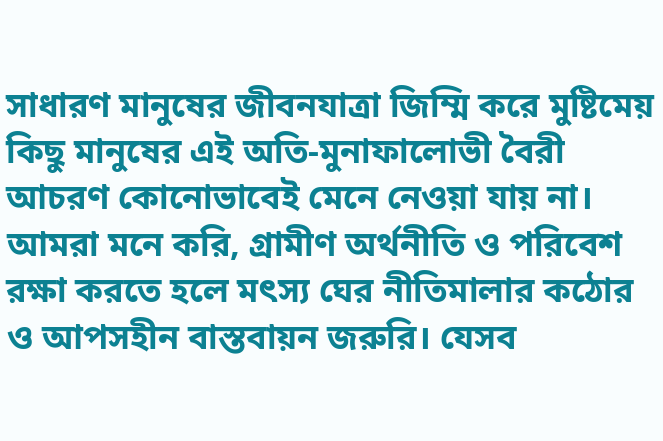সাধারণ মানুষের জীবনযাত্রা জিম্মি করে মুষ্টিমেয় কিছু মানুষের এই অতি-মুনাফালোভী বৈরী আচরণ কোনোভাবেই মেনে নেওয়া যায় না।
আমরা মনে করি, গ্রামীণ অর্থনীতি ও পরিবেশ রক্ষা করতে হলে মৎস্য ঘের নীতিমালার কঠোর ও আপসহীন বাস্তবায়ন জরুরি। যেসব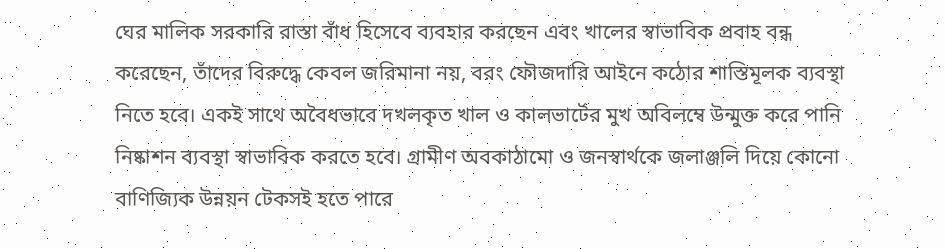ঘের মালিক সরকারি রাস্তা বাঁধ হিসেবে ব্যবহার করছেন এবং খালের স্বাভাবিক প্রবাহ বন্ধ করেছেন, তাঁদের বিরুদ্ধে কেবল জরিমানা নয়, বরং ফৌজদারি আইনে কঠোর শাস্তিমূলক ব্যবস্থা নিতে হবে। একই সাথে অবৈধভাবে দখলকৃত খাল ও কালভার্টের মুখ অবিলম্বে উন্মুক্ত করে পানি নিষ্কাশন ব্যবস্থা স্বাভাবিক করতে হবে। গ্রামীণ অবকাঠামো ও জনস্বার্থকে জলাঞ্জলি দিয়ে কোনো বাণিজ্যিক উন্নয়ন টেকসই হতে পারে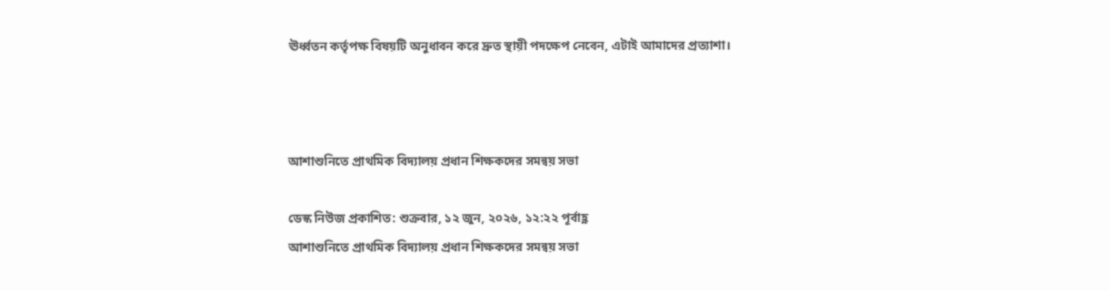ঊর্ধ্বতন কর্তৃপক্ষ বিষয়টি অনুধাবন করে দ্রুত স্থায়ী পদক্ষেপ নেবেন, এটাই আমাদের প্রত্যাশা।



আশাশুনিতে প্রাথমিক বিদ্যালয় প্রধান শিক্ষকদের সমন্বয় সভা

ডেস্ক নিউজ প্রকাশিত: শুক্রবার, ১২ জুন, ২০২৬, ১২:২২ পূর্বাহ্ণ
আশাশুনিতে প্রাথমিক বিদ্যালয় প্রধান শিক্ষকদের সমন্বয় সভা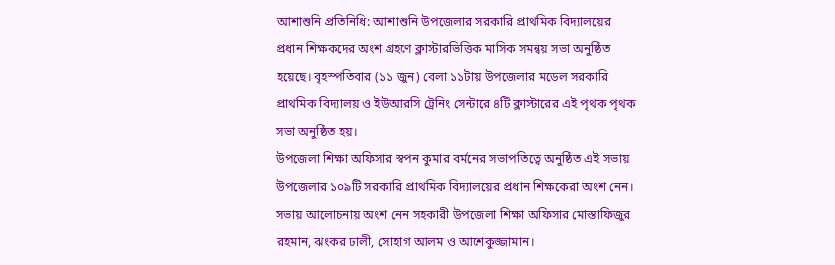আশাশুনি প্রতিনিধি: আশাশুনি উপজেলার সরকারি প্রাথমিক বিদ্যালয়ের প্রধান শিক্ষকদের অংশ গ্রহণে ক্লাস্টারভিত্তিক মাসিক সমন্বয় সভা অনুষ্ঠিত হয়েছে। বৃহস্পতিবার (১১ জুন) বেলা ১১টায় উপজেলার মডেল সরকারি প্রাথমিক বিদ্যালয় ও ইউআরসি ট্রেনিং সেন্টারে ৪টি ক্লাস্টারের এই পৃথক পৃথক সভা অনুষ্ঠিত হয়।
উপজেলা শিক্ষা অফিসার স্বপন কুমার বর্মনের সভাপতিত্বে অনুষ্ঠিত এই সভায় উপজেলার ১০৯টি সরকারি প্রাথমিক বিদ্যালয়ের প্রধান শিক্ষকেরা অংশ নেন। সভায় আলোচনায় অংশ নেন সহকারী উপজেলা শিক্ষা অফিসার মোস্তাফিজুর রহমান, ঝংকর ঢালী, সোহাগ আলম ও আশেকুজ্জামান।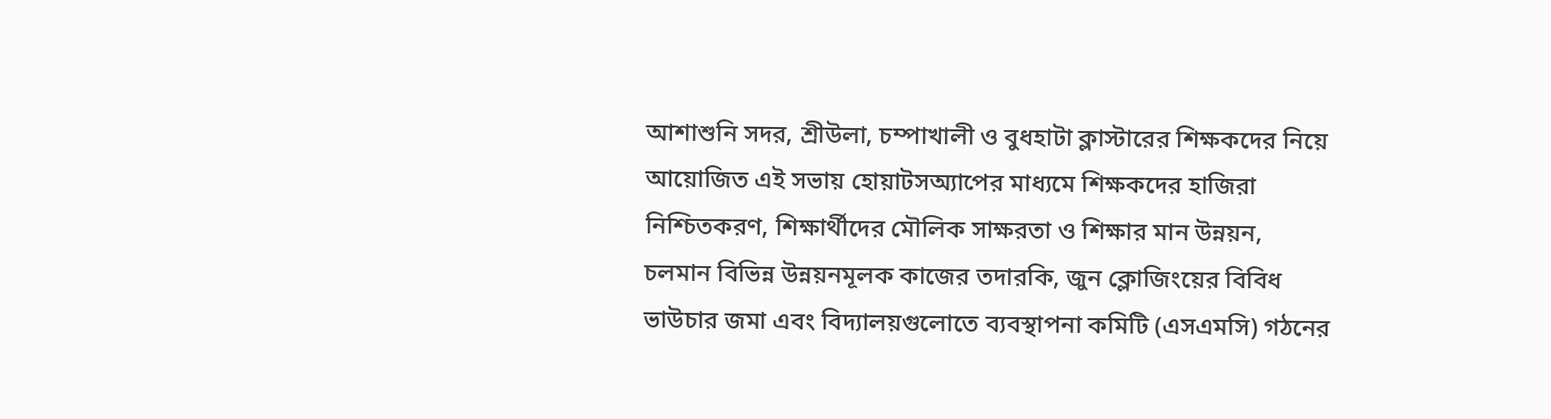আশাশুনি সদর, শ্রীউলা, চম্পাখালী ও বুধহাটা ক্লাস্টারের শিক্ষকদের নিয়ে আয়োজিত এই সভায় হোয়াটসঅ্যাপের মাধ্যমে শিক্ষকদের হাজিরা নিশ্চিতকরণ, শিক্ষার্থীদের মৌলিক সাক্ষরতা ও শিক্ষার মান উন্নয়ন, চলমান বিভিন্ন উন্নয়নমূলক কাজের তদারকি, জুন ক্লোজিংয়ের বিবিধ ভাউচার জমা এবং বিদ্যালয়গুলোতে ব্যবস্থাপনা কমিটি (এসএমসি) গঠনের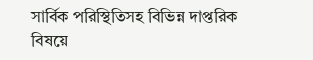সার্বিক পরিস্থিতিসহ বিভিন্ন দাপ্তরিক বিষয়ে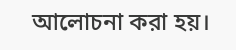আলোচনা করা হয়।